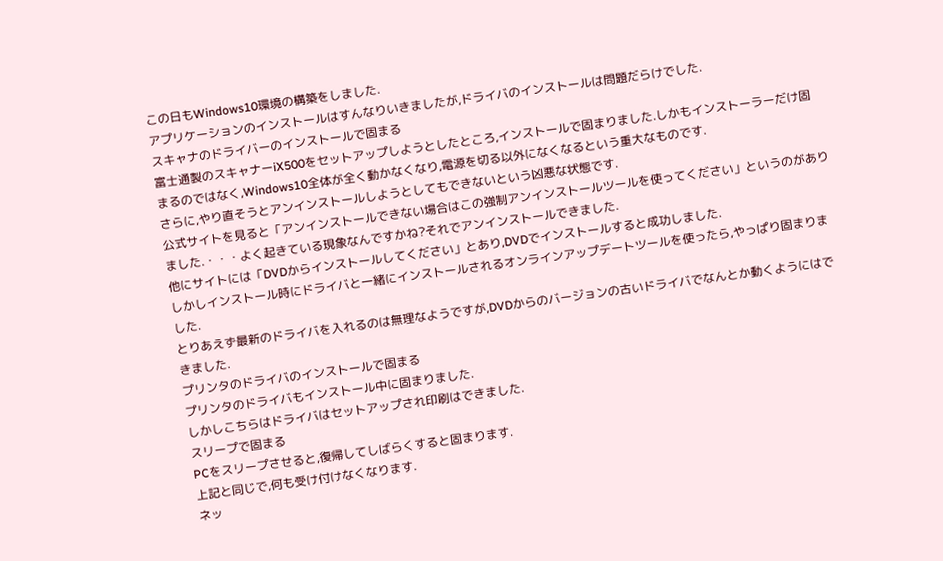この日もWindows10環境の構築をしました.
アプリケーションのインストールはすんなりいきましたが,ドライバのインストールは問題だらけでした.
スキャナのドライバーのインストールで固まる
富士通製のスキャナーiX500をセットアップしようとしたところ,インストールで固まりました.しかもインストーラーだけ固まるのではなく,Windows10全体が全く動かなくなり,電源を切る以外になくなるという重大なものです.
さらに,やり直そうとアンインストールしようとしてもできないという凶悪な状態です.
公式サイトを見ると「アンインストールできない場合はこの強制アンインストールツールを使ってください」というのがありました.・・・よく起きている現象なんですかね?それでアンインストールできました.
他にサイトには「DVDからインストールしてください」とあり,DVDでインストールすると成功しました.
しかしインストール時にドライバと一緒にインストールされるオンラインアップデートツールを使ったら,やっぱり固まりました.
とりあえず最新のドライバを入れるのは無理なようですが,DVDからのバージョンの古いドライバでなんとか動くようにはできました.
プリンタのドライバのインストールで固まる
プリンタのドライバもインストール中に固まりました.
しかしこちらはドライバはセットアップされ印刷はできました.
スリープで固まる
PCをスリープさせると,復帰してしばらくすると固まります.
上記と同じで,何も受け付けなくなります.
ネッ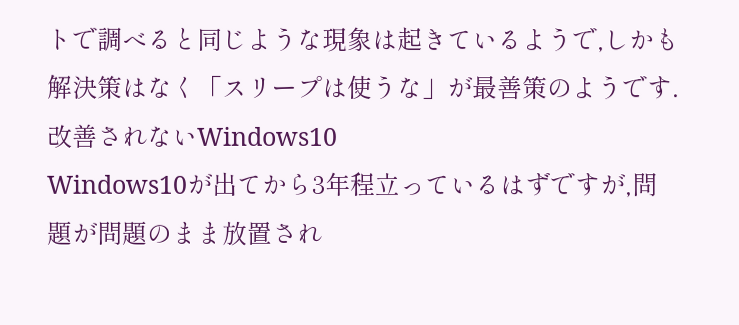トで調べると同じような現象は起きているようで,しかも解決策はなく「スリープは使うな」が最善策のようです.
改善されないWindows10
Windows10が出てから3年程立っているはずですが,問題が問題のまま放置され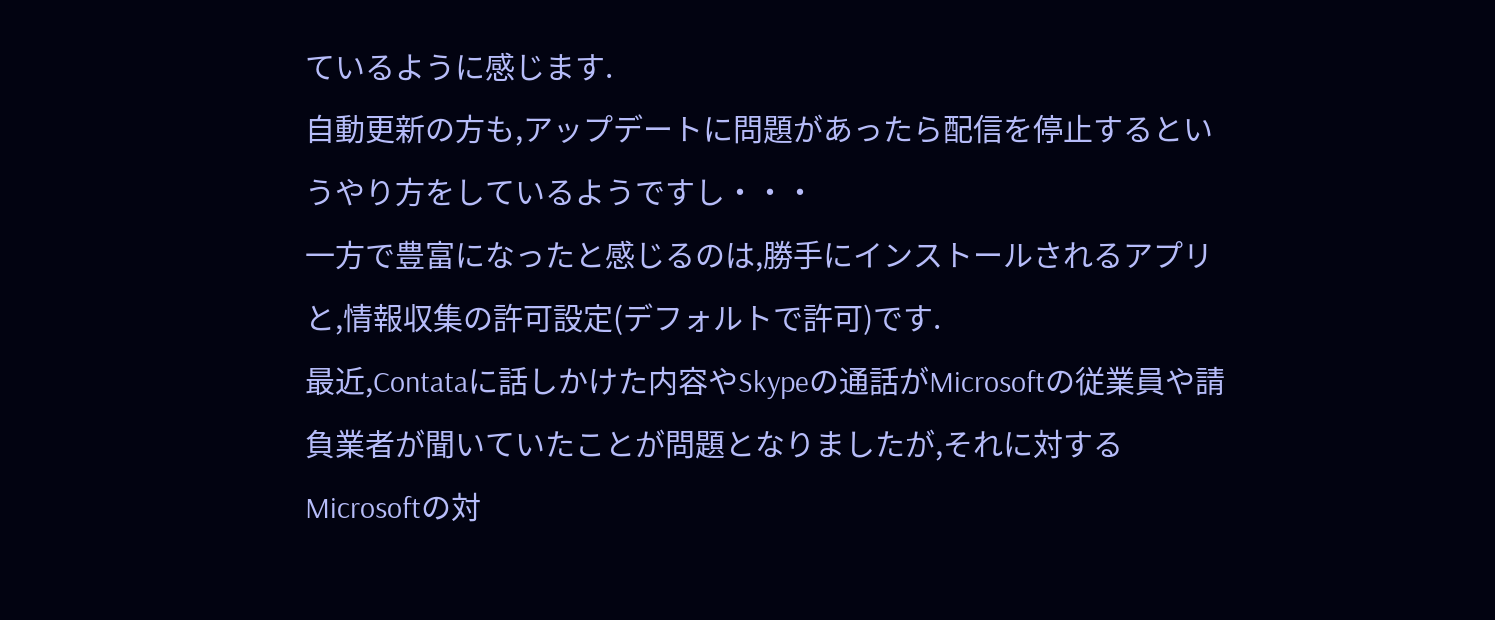ているように感じます.
自動更新の方も,アップデートに問題があったら配信を停止するというやり方をしているようですし・・・
一方で豊富になったと感じるのは,勝手にインストールされるアプリと,情報収集の許可設定(デフォルトで許可)です.
最近,Contataに話しかけた内容やSkypeの通話がMicrosoftの従業員や請負業者が聞いていたことが問題となりましたが,それに対するMicrosoftの対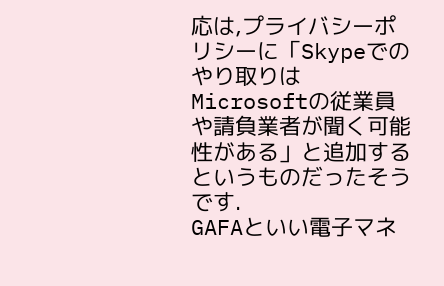応は,プライバシーポリシーに「Skypeでのやり取りはMicrosoftの従業員や請負業者が聞く可能性がある」と追加するというものだったそうです.
GAFAといい電子マネ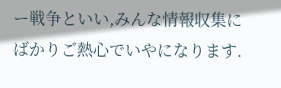ー戦争といい,みんな情報収集にばかりご熱心でいやになります.